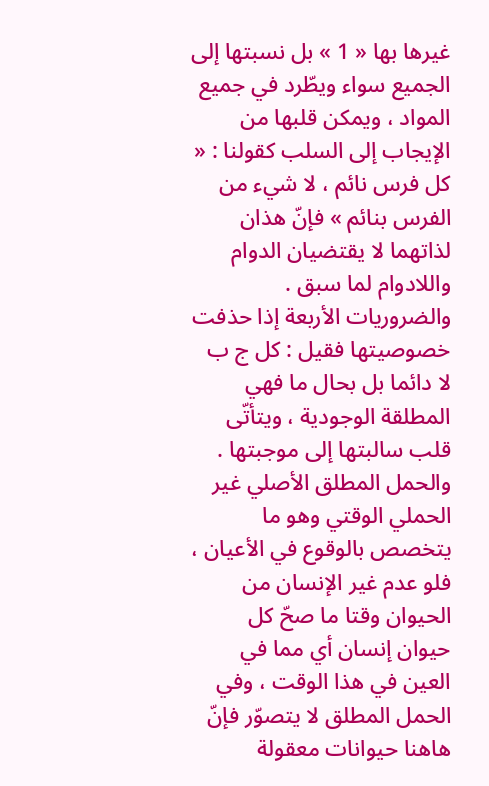غيرها بها « 1 » بل نسبتها إلى الجميع سواء ويطّرد في جميع المواد ، ويمكن قلبها من الإيجاب إلى السلب كقولنا : « كل فرس نائم ، لا شيء من الفرس بنائم » فإنّ هذان لذاتهما لا يقتضيان الدوام واللادوام لما سبق .
والضروريات الأربعة إذا حذفت خصوصيتها فقيل : كل ج ب لا دائما بل بحال ما فهي المطلقة الوجودية ، ويتأتّى قلب سالبتها إلى موجبتها .
والحمل المطلق الأصلي غير الحملي الوقتي وهو ما يتخصص بالوقوع في الأعيان ، فلو عدم غير الإنسان من الحيوان وقتا ما صحّ كل حيوان إنسان أي مما في العين في هذا الوقت ، وفي الحمل المطلق لا يتصوّر فإنّ هاهنا حيوانات معقولة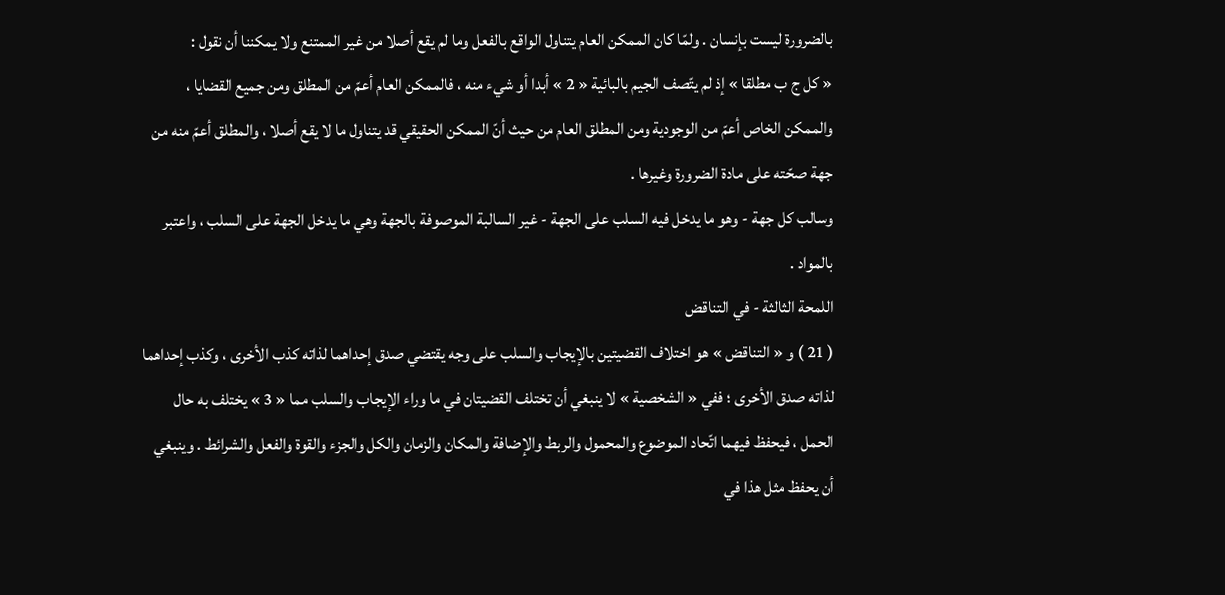بالضرورة ليست بإنسان . ولمّا كان الممكن العام يتناول الواقع بالفعل وما لم يقع أصلا من غير الممتنع ولا يمكننا أن نقول :
« كل ج ب مطلقا » إذ لم يتّصف الجيم بالبائية « 2 » أبدا أو شيء منه ، فالممكن العام أعمّ من المطلق ومن جميع القضايا ، والممكن الخاص أعمّ من الوجودية ومن المطلق العام من حيث أنّ الممكن الحقيقي قد يتناول ما لا يقع أصلا ، والمطلق أعمّ منه من جهة صحّته على مادة الضرورة وغيرها .
وسالب كل جهة - وهو ما يدخل فيه السلب على الجهة - غير السالبة الموصوفة بالجهة وهي ما يدخل الجهة على السلب ، واعتبر بالمواد .
اللمحة الثالثة - في التناقض
( 21 ) و « التناقض » هو اختلاف القضيتين بالإيجاب والسلب على وجه يقتضي صدق إحداهما لذاته كذب الأخرى ، وكذب إحداهما لذاته صدق الأخرى ؛ ففي « الشخصية » لا ينبغي أن تختلف القضيتان في ما وراء الإيجاب والسلب مما « 3 » يختلف به حال الحمل ، فيحفظ فيهما اتّحاد الموضوع والمحمول والربط والإضافة والمكان والزمان والكل والجزء والقوة والفعل والشرائط . وينبغي أن يحفظ مثل هذا في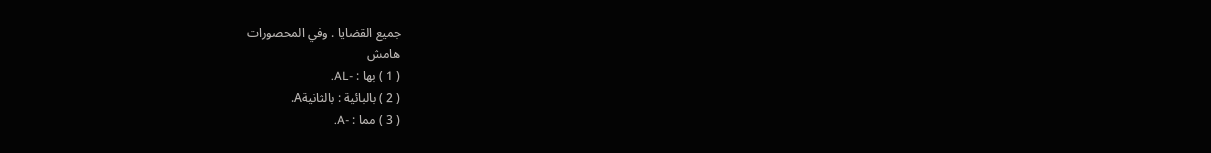جميع القضايا . وفي المحصورات
هامش
( 1 ) بها : -AL.
( 2 ) بالبائية : بالثانيةA.
( 3 ) مما : -A.